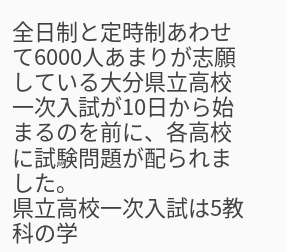全日制と定時制あわせて6000人あまりが志願している大分県立高校一次入試が10日から始まるのを前に、各高校に試験問題が配られました。
県立高校一次入試は5教科の学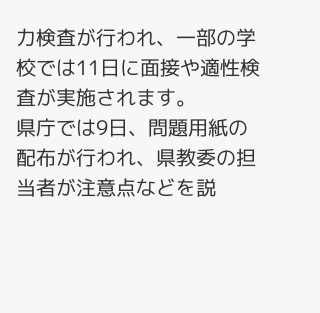力検査が行われ、一部の学校では11日に面接や適性検査が実施されます。
県庁では9日、問題用紙の配布が行われ、県教委の担当者が注意点などを説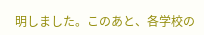明しました。このあと、各学校の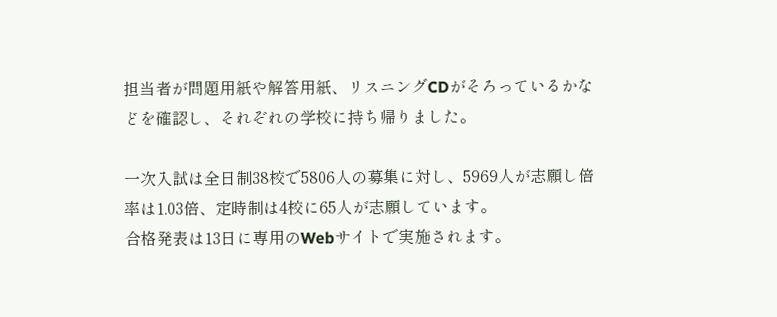担当者が問題用紙や解答用紙、リスニングCDがそろっているかなどを確認し、それぞれの学校に持ち帰りました。

一次入試は全日制38校で5806人の募集に対し、5969人が志願し倍率は1.03倍、定時制は4校に65人が志願しています。
合格発表は13日に専用のWebサイトで実施されます。